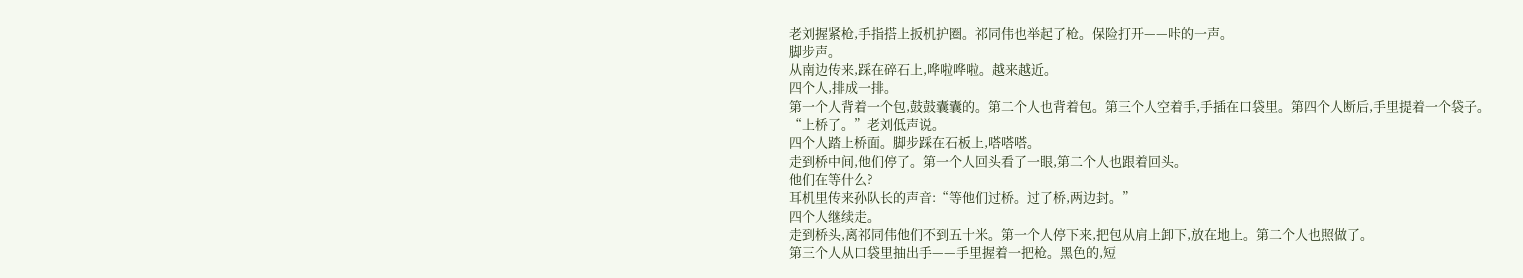老刘握紧枪,手指搭上扳机护圈。祁同伟也举起了枪。保险打开——咔的一声。
脚步声。
从南边传来,踩在碎石上,哗啦哗啦。越来越近。
四个人,排成一排。
第一个人背着一个包,鼓鼓囊囊的。第二个人也背着包。第三个人空着手,手插在口袋里。第四个人断后,手里提着一个袋子。
“上桥了。”老刘低声说。
四个人踏上桥面。脚步踩在石板上,嗒嗒嗒。
走到桥中间,他们停了。第一个人回头看了一眼,第二个人也跟着回头。
他们在等什么?
耳机里传来孙队长的声音:“等他们过桥。过了桥,两边封。”
四个人继续走。
走到桥头,离祁同伟他们不到五十米。第一个人停下来,把包从肩上卸下,放在地上。第二个人也照做了。
第三个人从口袋里抽出手——手里握着一把枪。黑色的,短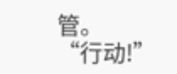管。
“行动!”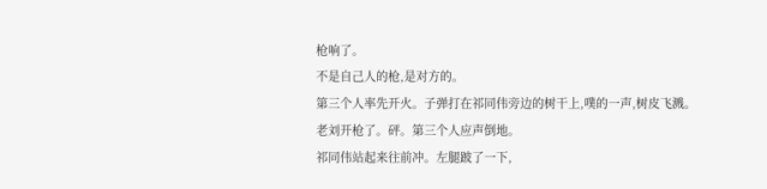枪响了。
不是自己人的枪,是对方的。
第三个人率先开火。子弹打在祁同伟旁边的树干上,噗的一声,树皮飞溅。
老刘开枪了。砰。第三个人应声倒地。
祁同伟站起来往前冲。左腿跛了一下,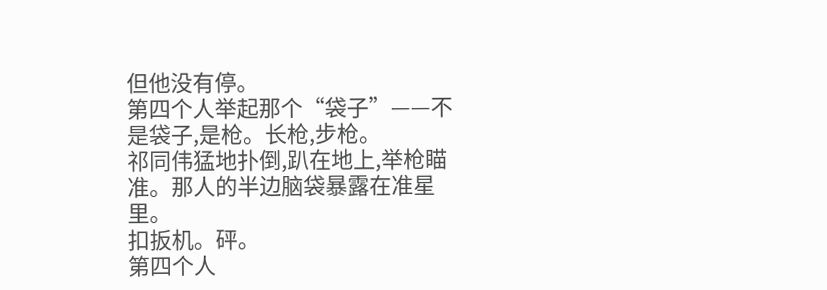但他没有停。
第四个人举起那个“袋子”——不是袋子,是枪。长枪,步枪。
祁同伟猛地扑倒,趴在地上,举枪瞄准。那人的半边脑袋暴露在准星里。
扣扳机。砰。
第四个人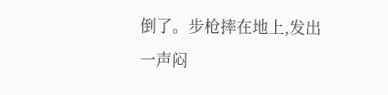倒了。步枪摔在地上,发出一声闷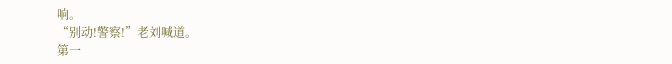响。
“别动!警察!”老刘喊道。
第一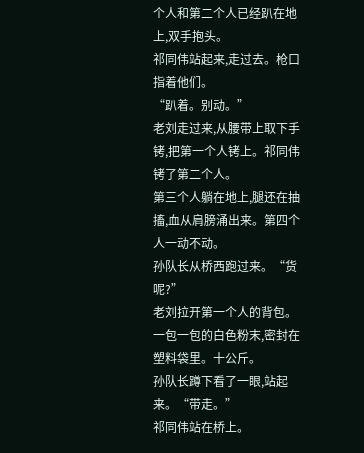个人和第二个人已经趴在地上,双手抱头。
祁同伟站起来,走过去。枪口指着他们。
“趴着。别动。”
老刘走过来,从腰带上取下手铐,把第一个人铐上。祁同伟铐了第二个人。
第三个人躺在地上,腿还在抽搐,血从肩膀涌出来。第四个人一动不动。
孙队长从桥西跑过来。“货呢?”
老刘拉开第一个人的背包。
一包一包的白色粉末,密封在塑料袋里。十公斤。
孙队长蹲下看了一眼,站起来。“带走。”
祁同伟站在桥上。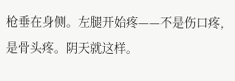枪垂在身侧。左腿开始疼——不是伤口疼,是骨头疼。阴天就这样。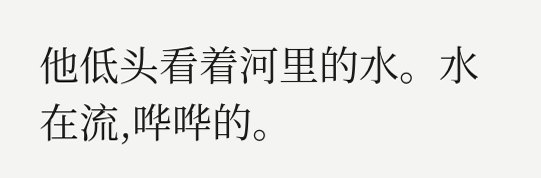他低头看着河里的水。水在流,哗哗的。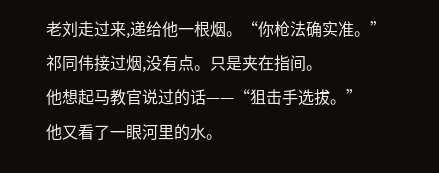老刘走过来,递给他一根烟。“你枪法确实准。”
祁同伟接过烟,没有点。只是夹在指间。
他想起马教官说过的话——“狙击手选拔。”
他又看了一眼河里的水。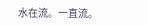水在流。一直流。